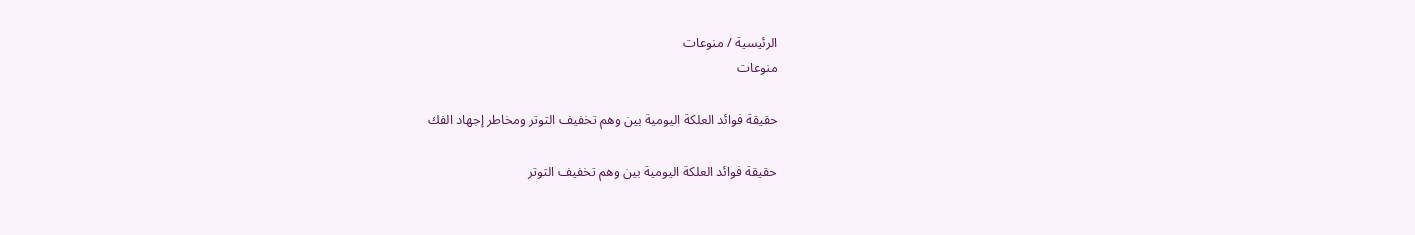الرئيسية / منوعات
منوعات

حقيقة فوائد العلكة اليومية بين وهم تخفيف التوتر ومخاطر إجهاد الفك

حقيقة فوائد العلكة اليومية بين وهم تخفيف التوتر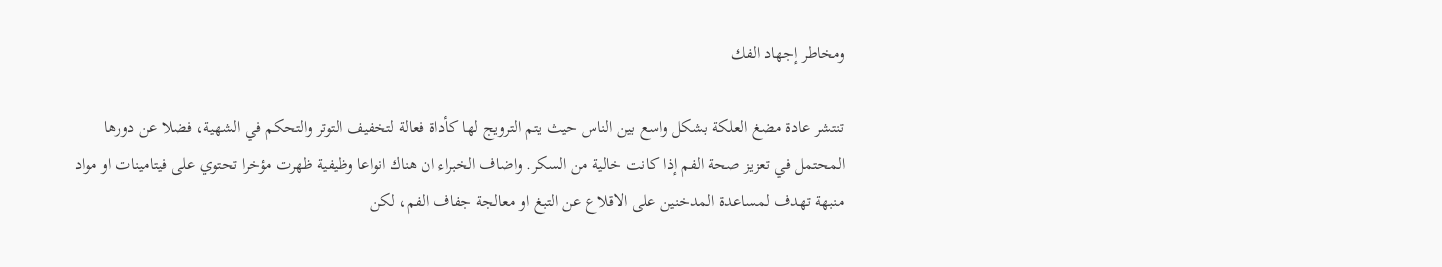ومخاطر إجهاد الفك

تنتشر عادة مضغ العلكة بشكل واسع بين الناس حيث يتم الترويج لها كأداة فعالة لتخفيف التوتر والتحكم في الشهية، فضلا عن دورها المحتمل في تعزيز صحة الفم إذا كانت خالية من السكر. واضاف الخبراء ان هناك انواعا وظيفية ظهرت مؤخرا تحتوي على فيتامينات او مواد منبهة تهدف لمساعدة المدخنين على الاقلاع عن التبغ او معالجة جفاف الفم، لكن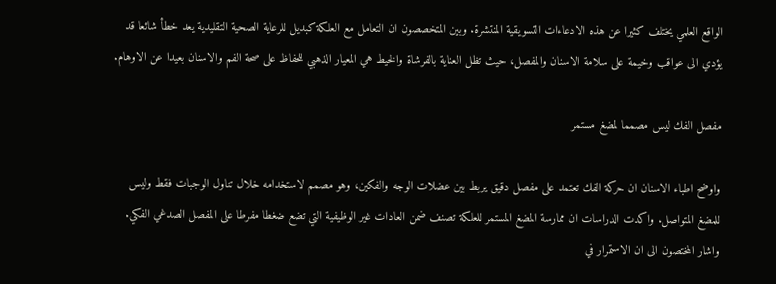الواقع العلمي يختلف كثيرا عن هذه الادعاءات التسويقية المنتشرة. وبين المتخصصون ان التعامل مع العلكة كبديل للرعاية الصحية التقليدية يعد خطأ شائعا قد يؤدي الى عواقب وخيمة على سلامة الاسنان والمفصل، حيث تظل العناية بالفرشاة والخيط هي المعيار الذهبي للحفاظ على صحة الفم والاسنان بعيدا عن الاوهام.

مفصل الفك ليس مصمما لمضغ مستمر

واوضح اطباء الاسنان ان حركة الفك تعتمد على مفصل دقيق يربط بين عضلات الوجه والفكين، وهو مصمم لاستخدامه خلال تناول الوجبات فقط وليس للمضغ المتواصل. واكدت الدراسات ان ممارسة المضغ المستمر للعلكة تصنف ضمن العادات غير الوظيفية التي تضع ضغطا مفرطا على المفصل الصدغي الفكي. واشار المختصون الى ان الاستمرار في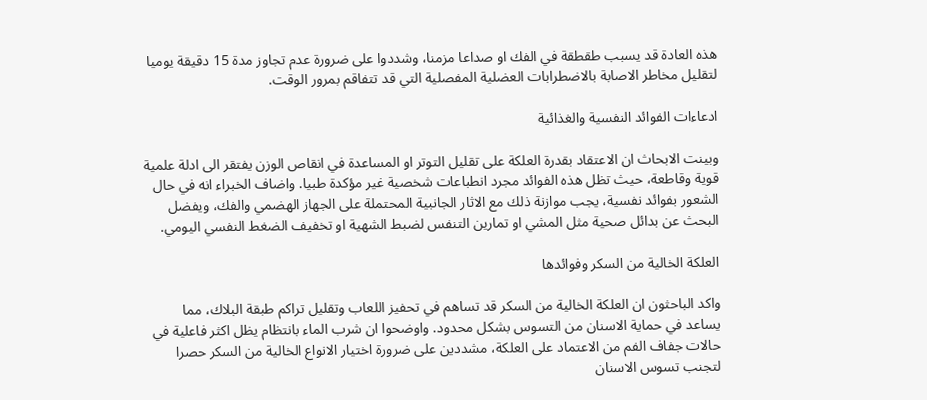هذه العادة قد يسبب طقطقة في الفك او صداعا مزمنا، وشددوا على ضرورة عدم تجاوز مدة 15 دقيقة يوميا لتقليل مخاطر الاصابة بالاضطرابات العضلية المفصلية التي قد تتفاقم بمرور الوقت.

ادعاءات الفوائد النفسية والغذائية

وبينت الابحاث ان الاعتقاد بقدرة العلكة على تقليل التوتر او المساعدة في انقاص الوزن يفتقر الى ادلة علمية قوية وقاطعة، حيث تظل هذه الفوائد مجرد انطباعات شخصية غير مؤكدة طبيا. واضاف الخبراء انه في حال الشعور بفوائد نفسية، يجب موازنة ذلك مع الاثار الجانبية المحتملة على الجهاز الهضمي والفك، ويفضل البحث عن بدائل صحية مثل المشي او تمارين التنفس لضبط الشهية او تخفيف الضغط النفسي اليومي.

العلكة الخالية من السكر وفوائدها

واكد الباحثون ان العلكة الخالية من السكر قد تساهم في تحفيز اللعاب وتقليل تراكم طبقة البلاك، مما يساعد في حماية الاسنان من التسوس بشكل محدود. واوضحوا ان شرب الماء بانتظام يظل اكثر فاعلية في حالات جفاف الفم من الاعتماد على العلكة، مشددين على ضرورة اختيار الانواع الخالية من السكر حصرا لتجنب تسوس الاسنان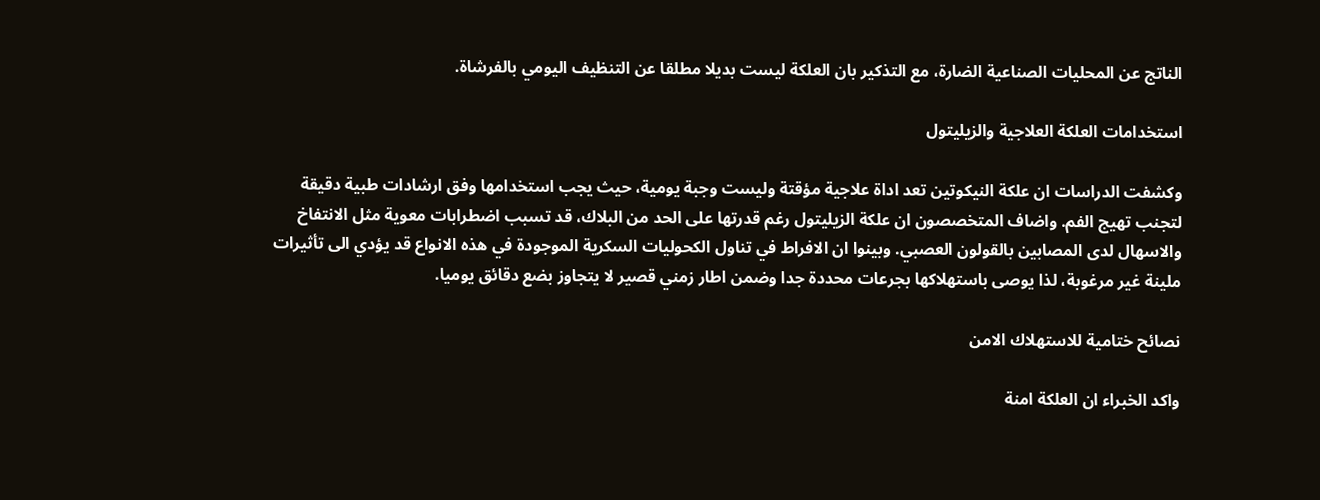الناتج عن المحليات الصناعية الضارة، مع التذكير بان العلكة ليست بديلا مطلقا عن التنظيف اليومي بالفرشاة.

استخدامات العلكة العلاجية والزيليتول

وكشفت الدراسات ان علكة النيكوتين تعد اداة علاجية مؤقتة وليست وجبة يومية، حيث يجب استخدامها وفق ارشادات طبية دقيقة لتجنب تهيج الفم. واضاف المتخصصون ان علكة الزيليتول رغم قدرتها على الحد من البلاك، قد تسبب اضطرابات معوية مثل الانتفاخ والاسهال لدى المصابين بالقولون العصبي. وبينوا ان الافراط في تناول الكحوليات السكرية الموجودة في هذه الانواع قد يؤدي الى تأثيرات ملينة غير مرغوبة، لذا يوصى باستهلاكها بجرعات محددة جدا وضمن اطار زمني قصير لا يتجاوز بضع دقائق يوميا.

نصائح ختامية للاستهلاك الامن

واكد الخبراء ان العلكة امنة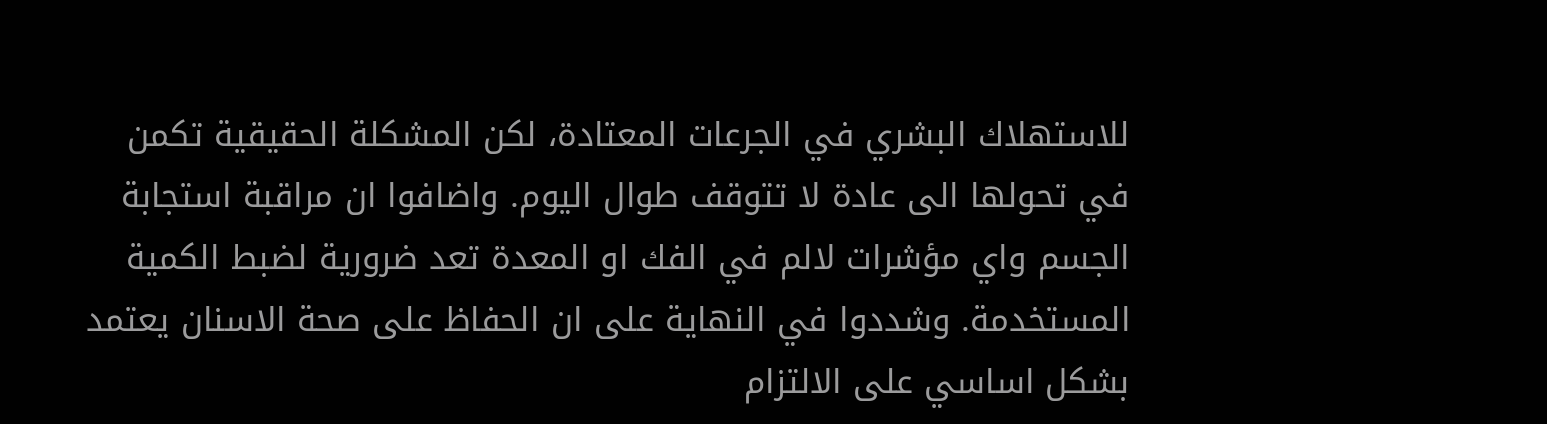للاستهلاك البشري في الجرعات المعتادة، لكن المشكلة الحقيقية تكمن في تحولها الى عادة لا تتوقف طوال اليوم. واضافوا ان مراقبة استجابة الجسم واي مؤشرات لالم في الفك او المعدة تعد ضرورية لضبط الكمية المستخدمة. وشددوا في النهاية على ان الحفاظ على صحة الاسنان يعتمد بشكل اساسي على الالتزام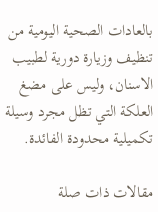بالعادات الصحية اليومية من تنظيف وزيارة دورية لطبيب الاسنان، وليس على مضغ العلكة التي تظل مجرد وسيلة تكميلية محدودة الفائدة.

مقالات ذات صلة